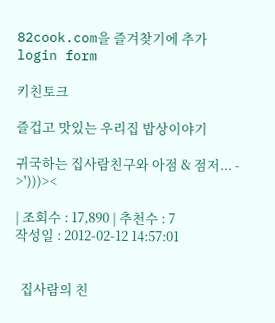82cook.com을 즐겨찾기에 추가
login form

키친토크

즐겁고 맛있는 우리집 밥상이야기

귀국하는 집사람친구와 아점 & 점저... - >')))><

| 조회수 : 17,890 | 추천수 : 7
작성일 : 2012-02-12 14:57:01


  집사람의 친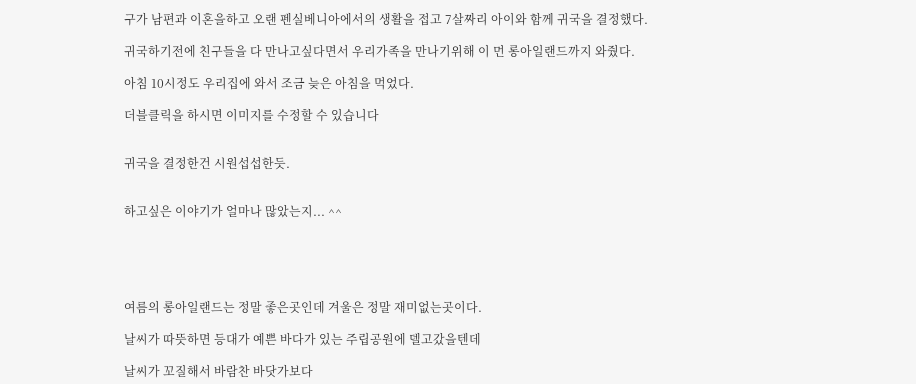구가 남편과 이혼을하고 오랜 펜실베니아에서의 생활을 접고 7살짜리 아이와 함께 귀국을 결정했다.

귀국하기전에 친구들을 다 만나고싶다면서 우리가족을 만나기위해 이 먼 롱아일랜드까지 와줬다.

아침 10시정도 우리집에 와서 조금 늦은 아침을 먹었다.

더블클릭을 하시면 이미지를 수정할 수 있습니다


귀국을 결정한건 시원섭섭한듯.


하고싶은 이야기가 얼마나 많았는지... ^^





여름의 롱아일랜드는 정말 좋은곳인데 겨울은 정말 재미없는곳이다.

날씨가 따뜻하면 등대가 예쁜 바다가 있는 주립공원에 델고갔을텐데

날씨가 꼬질해서 바람찬 바닷가보다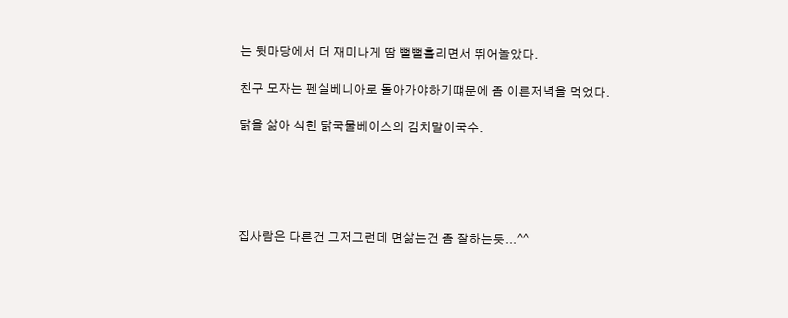는 뒷마당에서 더 재미나게 땀 뻘뻘흘리면서 뛰어놀았다.

친구 모자는 펜실베니아로 돌아가야하기떄문에 좀 이른저녁을 먹었다.

닭을 삶아 식힌 닭국물베이스의 김치말이국수.





집사람은 다른건 그저그런데 면삶는건 좀 잘하는듯...^^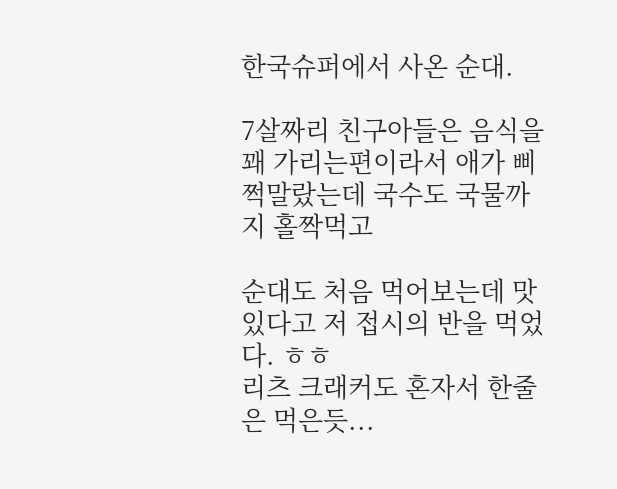한국슈퍼에서 사온 순대.

7살짜리 친구아들은 음식을 꽤 가리는편이라서 애가 삐쩍말랐는데 국수도 국물까지 홀짝먹고

순대도 처음 먹어보는데 맛있다고 저 접시의 반을 먹었다. ㅎㅎ
리츠 크래커도 혼자서 한줄은 먹은듯...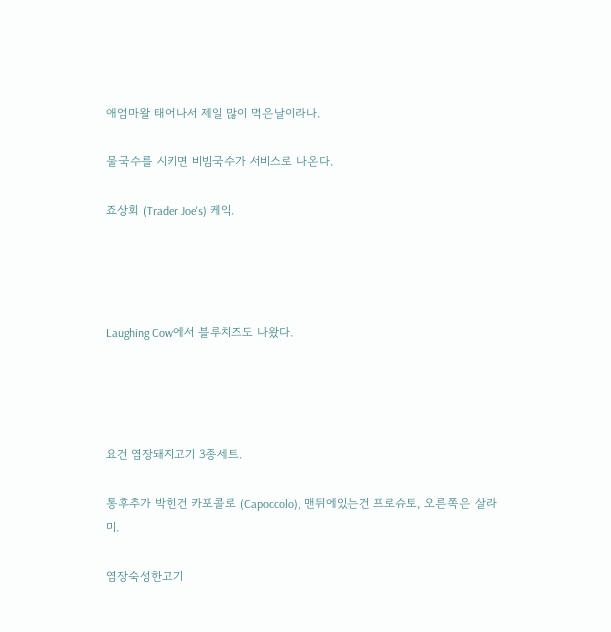애엄마왈 태어나서 제일 많이 먹은날이라나.

물국수를 시키면 비빔국수가 서비스로 나온다.

죠상회 (Trader Joe's) 케익.




Laughing Cow에서 블루치즈도 나왔다.




요건 염장돼지고기 3종세트.

통후추가 박힌건 카포콜로 (Capoccolo), 맨뒤에있는건 프로슈토, 오른쪽은 살라미.

염장숙성한고기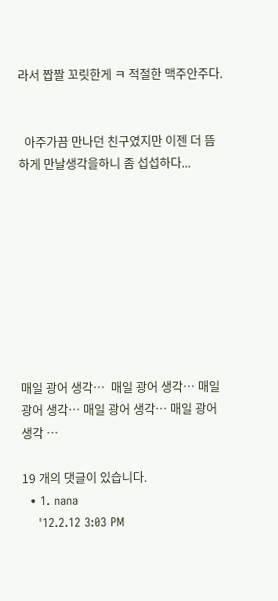라서 짭짤 꼬릿한게 ㅋ 적절한 맥주안주다.


  아주가끔 만나던 친구였지만 이젠 더 뜸하게 만날생각을하니 좀 섭섭하다...









매일 광어 생각…  매일 광어 생각… 매일 광어 생각… 매일 광어 생각… 매일 광어 생각 …

19 개의 댓글이 있습니다.
  • 1. nana
    '12.2.12 3:03 PM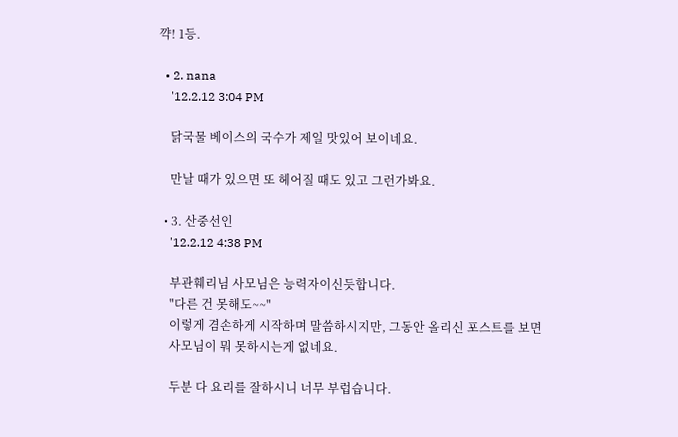꺅! 1등.

  • 2. nana
    '12.2.12 3:04 PM

    닭국물 베이스의 국수가 제일 맛있어 보이네요.

    만날 때가 있으면 또 헤어질 때도 있고 그런가봐요.

  • 3. 산중선인
    '12.2.12 4:38 PM

    부관훼리님 사모님은 능력자이신듯합니다.
    "다른 건 못해도~~"
    이렇게 겸손하게 시작하며 말씀하시지만, 그동안 올리신 포스트를 보면
    사모님이 뭐 못하시는게 없네요.

    두분 다 요리를 잘하시니 너무 부럽습니다.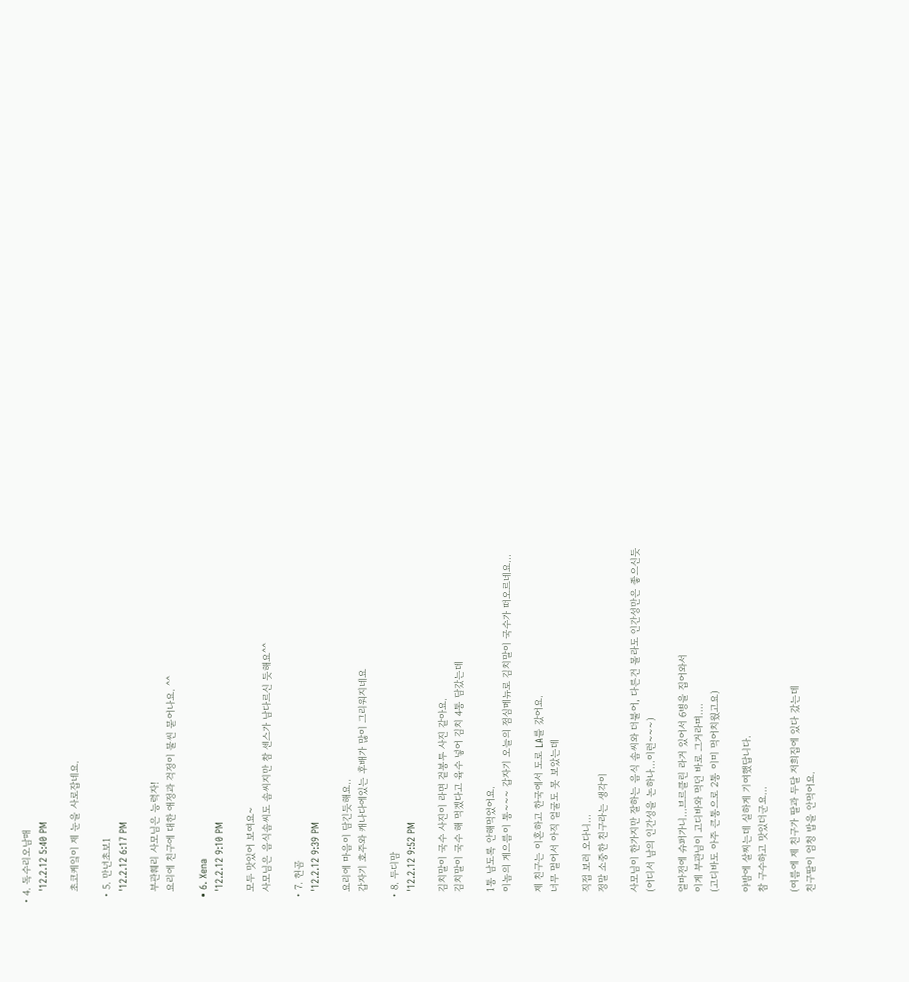• 4. 독수리오남매
    '12.2.12 5:40 PM

    초코케잌이 제 눈을 사로잡네요.

  • 5. 만년초보1
    '12.2.12 6:17 PM

    부관훼리 사모님은 능력자!
    요리에 친구에 대한 애정과 걱정이 물씬 묻어나요. ^^

  • 6. Xena
    '12.2.12 9:10 PM

    모두 맛있어 보여요~
    사모님은 음식솜씨도 솜씨지만 참 센스가 남다르신 듯해요^^

  • 7. 헌곰
    '12.2.12 9:39 PM

    요리에 마음이 담긴듯해요..
    갑자기 호주와 캐나다에있는 후배가 많이 그리워지네요

  • 8. 두디맘
    '12.2.12 9:52 PM

    김치말이 국수 사진이 라면 겉봉투 사진 같아요.
    김치말이 국수 해 먹겠다고 육수 넣어 김치 4통 담갔는데

    1통 남도록 안해먹었어요.
    이놈의 게으름이 통~~~ 갑자기 오늘의 점심메뉴로 김치말이 국수가 떠오르네요...

    제 친구는 이혼하고 한국에서 도로 LA를 갔어요.
    너무 멀어서 아직 얼굴도 못 보았는데

    직접 보러 오다니...
    정말 소중한 친구라는 생각이

    사모님이 한가지만 잘하는 음식 솜씨와 더불어, 다른건 몰라도 인간성만은 좋으신듯
    (어디서 남의 인간성을 논하나...이런~~~)

    얼마전에 슈퍼가니...브르클린 라거 있어서 6병을 집어와서
    이게 부관님이 고디바와 먹던 바로 그거라며....
    (고디바도 아주 큰통으로 2통 이미 먹어치웠고요)

    야밤에 살찌는데 실하게 기여했답니다.
    참 구수하고 맛있더군요...

    (여름에 제 친구가 딸과 두달 저희집에 있다 갔는데
    친구딸이 엄청 밥을 안먹어요.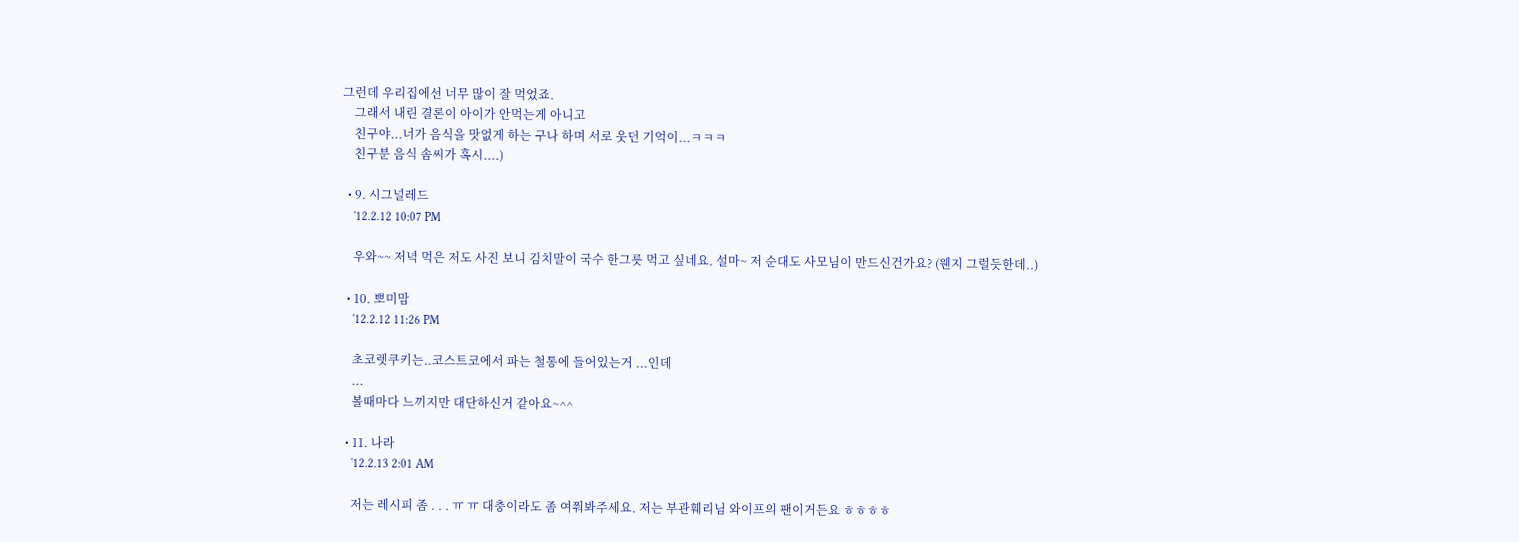그런데 우리집에선 너무 많이 잘 먹었죠.
    그래서 내린 결론이 아이가 안먹는게 아니고
    친구야...너가 음식을 맛없게 하는 구나 하며 서로 웃던 기억이...ㅋㅋㅋ
    친구분 음식 솜씨가 혹시....)

  • 9. 시그널레드
    '12.2.12 10:07 PM

    우와~~ 저녁 먹은 저도 사진 보니 김치말이 국수 한그릇 먹고 싶네요. 설마~ 저 순대도 사모님이 만드신건가요? (웬지 그럴듯한데..)

  • 10. 뽀미맘
    '12.2.12 11:26 PM

    초코렛쿠키는..코스트코에서 파는 철통에 들어있는거 ...인데
    ...
    볼때마다 느끼지만 대단하신거 같아요~^^

  • 11. 나라
    '12.2.13 2:01 AM

    저는 레시피 좀 . . . ㅠ ㅠ 대충이라도 좀 여쭤봐주세요. 저는 부관훼리님 와이프의 팬이거든요 ㅎㅎㅎㅎ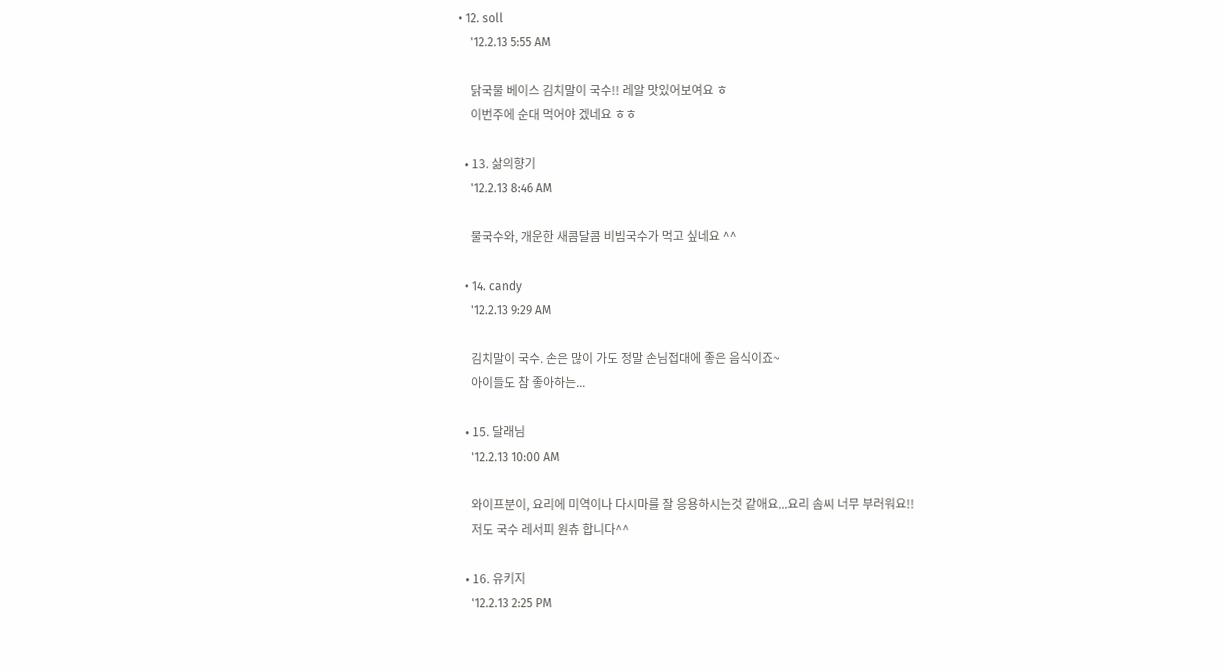• 12. soll
    '12.2.13 5:55 AM

    닭국물 베이스 김치말이 국수!! 레알 맛있어보여요 ㅎ
    이번주에 순대 먹어야 겠네요 ㅎㅎ

  • 13. 삶의향기
    '12.2.13 8:46 AM

    물국수와, 개운한 새콤달콤 비빔국수가 먹고 싶네요 ^^

  • 14. candy
    '12.2.13 9:29 AM

    김치말이 국수. 손은 많이 가도 정말 손님접대에 좋은 음식이죠~
    아이들도 참 좋아하는...

  • 15. 달래님
    '12.2.13 10:00 AM

    와이프분이, 요리에 미역이나 다시마를 잘 응용하시는것 같애요...요리 솜씨 너무 부러워요!!
    저도 국수 레서피 원츄 합니다^^

  • 16. 유키지
    '12.2.13 2:25 PM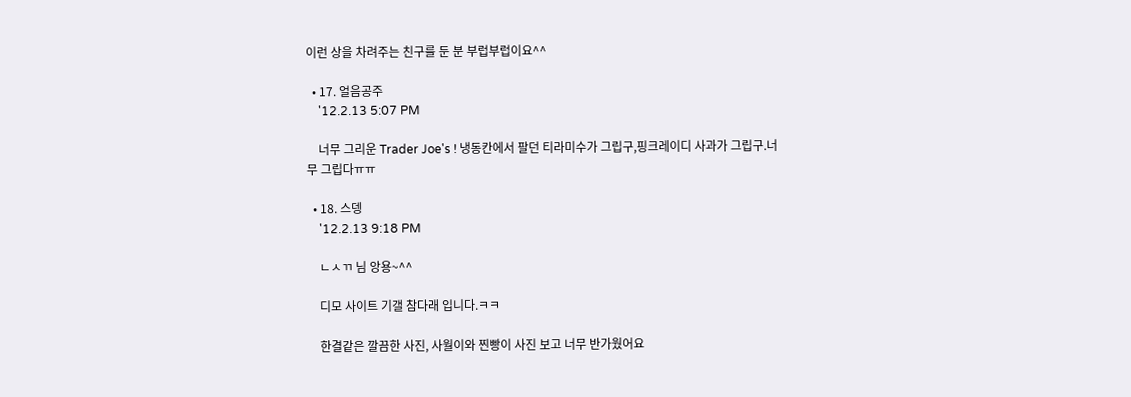이런 상을 차려주는 친구를 둔 분 부럽부럽이요^^

  • 17. 얼음공주
    '12.2.13 5:07 PM

    너무 그리운 Trader Joe's ! 냉동칸에서 팔던 티라미수가 그립구,핑크레이디 사과가 그립구.너무 그립다ㅠㅠ

  • 18. 스뎅
    '12.2.13 9:18 PM

    ㄴㅅㄲ 님 앙용~^^

    디모 사이트 기갤 참다래 입니다.ㅋㅋ

    한결같은 깔끔한 사진, 사월이와 찐빵이 사진 보고 너무 반가웠어요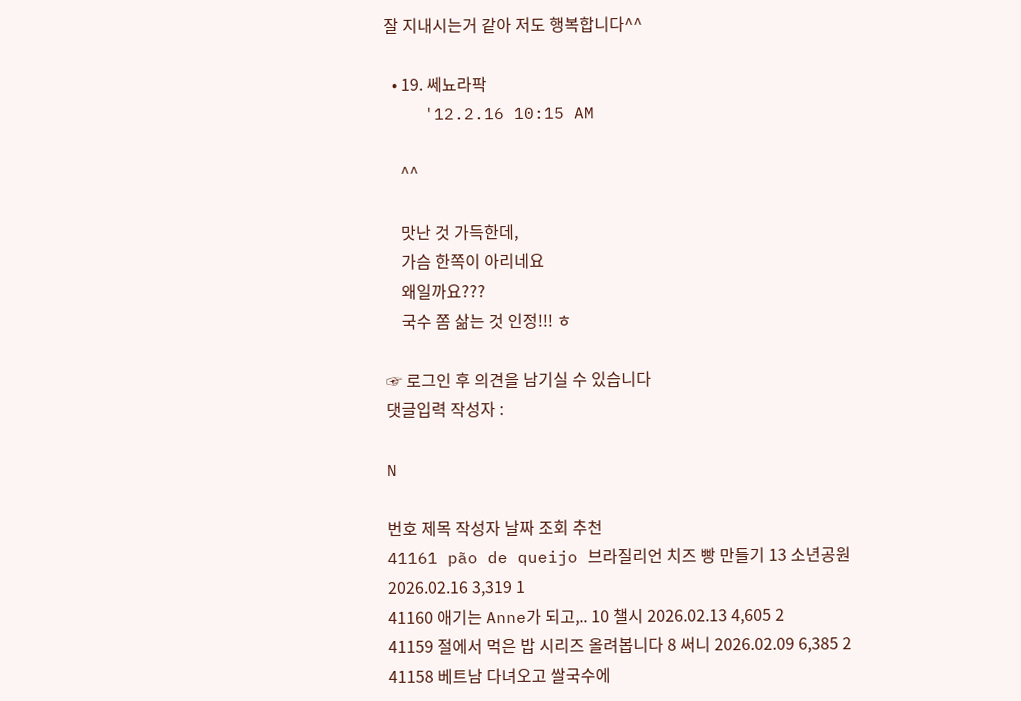잘 지내시는거 같아 저도 행복합니다^^

  • 19. 쎄뇨라팍
    '12.2.16 10:15 AM

    ^^

    맛난 것 가득한데,
    가슴 한쪽이 아리네요
    왜일까요???
    국수 쫌 삶는 것 인정!!! ㅎ

☞ 로그인 후 의견을 남기실 수 있습니다
댓글입력 작성자 :

N

번호 제목 작성자 날짜 조회 추천
41161 pão de queijo 브라질리언 치즈 빵 만들기 13 소년공원 2026.02.16 3,319 1
41160 애기는 Anne가 되고,.. 10 챌시 2026.02.13 4,605 2
41159 절에서 먹은 밥 시리즈 올려봅니다 8 써니 2026.02.09 6,385 2
41158 베트남 다녀오고 쌀국수에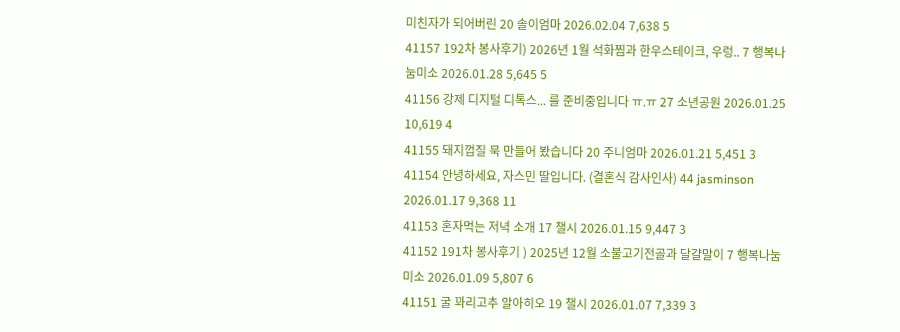미친자가 되어버린 20 솔이엄마 2026.02.04 7,638 5
41157 192차 봉사후기) 2026년 1월 석화찜과 한우스테이크, 우렁.. 7 행복나눔미소 2026.01.28 5,645 5
41156 강제 디지털 디톡스... 를 준비중입니다 ㅠ.ㅠ 27 소년공원 2026.01.25 10,619 4
41155 돼지껍질 묵 만들어 봤습니다 20 주니엄마 2026.01.21 5,451 3
41154 안녕하세요, 자스민 딸입니다. (결혼식 감사인사) 44 jasminson 2026.01.17 9,368 11
41153 혼자먹는 저녁 소개 17 챌시 2026.01.15 9,447 3
41152 191차 봉사후기 ) 2025년 12월 소불고기전골과 달걀말이 7 행복나눔미소 2026.01.09 5,807 6
41151 굴 꽈리고추 알아히오 19 챌시 2026.01.07 7,339 3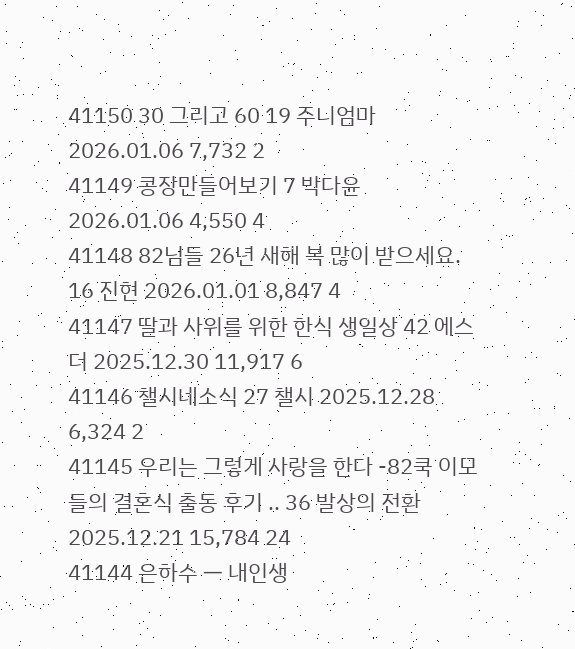41150 30 그리고 60 19 주니엄마 2026.01.06 7,732 2
41149 콩장만들어보기 7 박다윤 2026.01.06 4,550 4
41148 82님들 26년 새해 복 많이 받으세요. 16 진현 2026.01.01 8,847 4
41147 딸과 사위를 위한 한식 생일상 42 에스더 2025.12.30 11,917 6
41146 챌시네소식 27 챌시 2025.12.28 6,324 2
41145 우리는 그렇게 사랑을 한다 -82쿡 이모들의 결혼식 출동 후기 .. 36 발상의 전환 2025.12.21 15,784 24
41144 은하수 ㅡ 내인생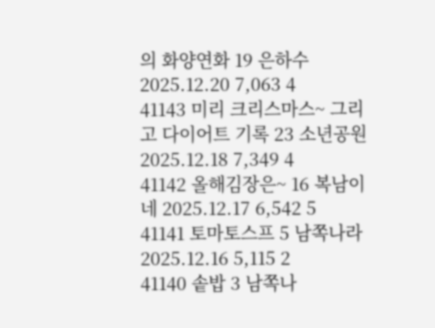의 화양연화 19 은하수 2025.12.20 7,063 4
41143 미리 크리스마스~ 그리고 다이어트 기록 23 소년공원 2025.12.18 7,349 4
41142 올해김장은~ 16 복남이네 2025.12.17 6,542 5
41141 토마토스프 5 남쪽나라 2025.12.16 5,115 2
41140 솥밥 3 남쪽나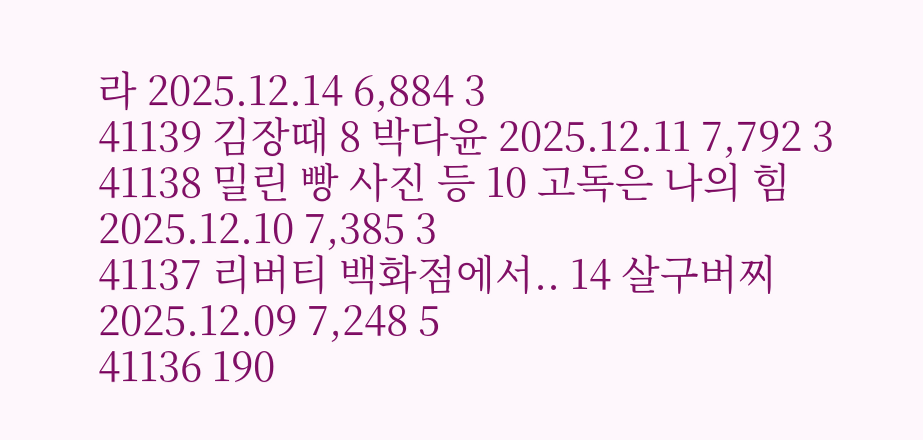라 2025.12.14 6,884 3
41139 김장때 8 박다윤 2025.12.11 7,792 3
41138 밀린 빵 사진 등 10 고독은 나의 힘 2025.12.10 7,385 3
41137 리버티 백화점에서.. 14 살구버찌 2025.12.09 7,248 5
41136 190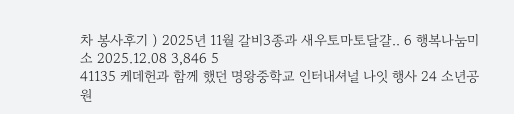차 봉사후기 ) 2025년 11월 갈비3종과 새우토마토달걀.. 6 행복나눔미소 2025.12.08 3,846 5
41135 케데헌과 함께 했던 명왕중학교 인터내셔널 나잇 행사 24 소년공원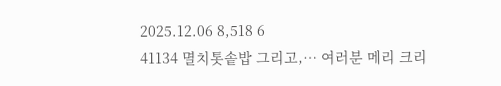2025.12.06 8,518 6
41134 멸치톳솥밥 그리고,… 여러분 메리 크리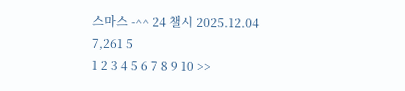스마스 -^^ 24 챌시 2025.12.04 7,261 5
1 2 3 4 5 6 7 8 9 10 >>